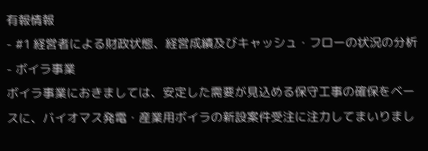有報情報
- #1 経営者による財政状態、経営成績及びキャッシュ・フローの状況の分析
- ボイラ事業
ボイラ事業におきましては、安定した需要が見込める保守工事の確保をベースに、バイオマス発電・産業用ボイラの新設案件受注に注力してまいりまし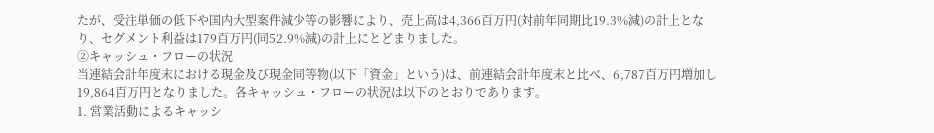たが、受注単価の低下や国内大型案件減少等の影響により、売上高は4,366百万円(対前年同期比19.3%減)の計上となり、セグメント利益は179百万円(同52.9%減)の計上にとどまりました。
②キャッシュ・フローの状況
当連結会計年度末における現金及び現金同等物(以下「資金」という)は、前連結会計年度末と比べ、6,787百万円増加し19,864百万円となりました。各キャッシュ・フローの状況は以下のとおりであります。
1. 営業活動によるキャッシ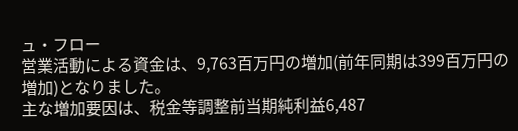ュ・フロー
営業活動による資金は、9,763百万円の増加(前年同期は399百万円の増加)となりました。
主な増加要因は、税金等調整前当期純利益6,487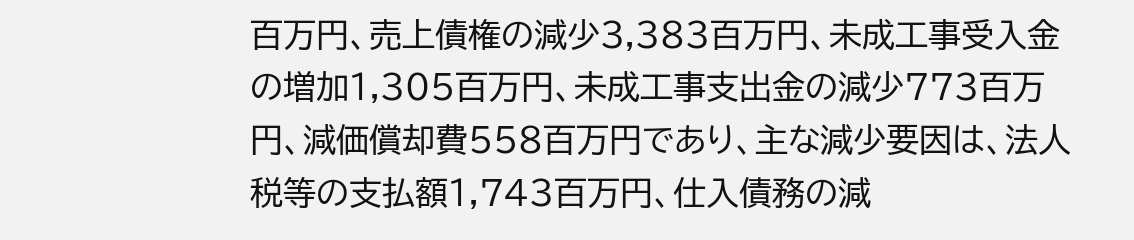百万円、売上債権の減少3,383百万円、未成工事受入金の増加1,305百万円、未成工事支出金の減少773百万円、減価償却費558百万円であり、主な減少要因は、法人税等の支払額1,743百万円、仕入債務の減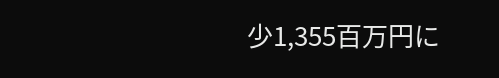少1,355百万円に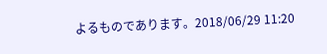よるものであります。2018/06/29 11:20